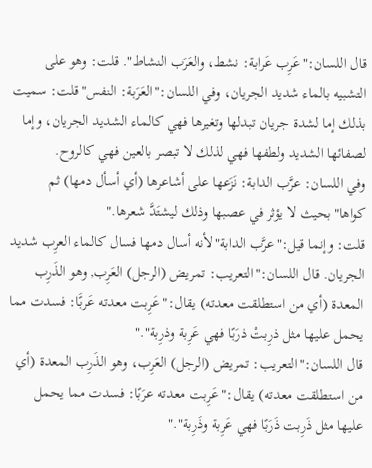قال اللسان:"عَرِب عَرابة: نشط، والعَرَب النشاط". قلت: وهو على التشبيه بالماء شديد الجريان، وفي اللسان:"العَرَبة: النفس"قلت: سميت بذلك إما لشدة جريان تبدلها وتغيرها فهي كالماء الشديد الجريان، وإما لصفائها الشديد ولطفها فهي لذلك لا تبصر بالعين فهي كالروح.
وفي اللسان: عرَّب الدابة: نَزَعها على أشاعرها (أي أسأل دمها) ثم كواها"بحيث لا يؤثر في عصبها وذلك ليشتَدَّ شعرها."
قلت: وإنما قيل:"عرَّب الدابة"لأنه أسال دمها فسال كالماء العرِب شديد الجريان. قال اللسان:"التعريب: تمريض (الرجل) العَرِب, وهو الذَرِب المعدة (أي من استطلقت معدته) يقال:"عَرِبت معدته عَربًَا: فسدت مما يحمل عليها مثل ذرِبتْ ذرَبًا فهي عَرِبة وذرِبة"."
قال اللسان:"التعريب: تمريض (الرجل) العَرِب، وهو الذَرِب المعدة (أي من استطلقت معدته) يقال:"عَرِبت معدته عرَبًا: فسدت مما يحمل عليها مثل ذَرِبت ذَرَبًا فهي عَرِبة وذَرِبة"."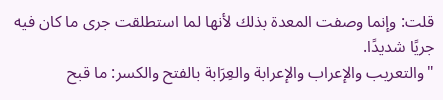قلت: وإنما وصفت المعدة بذلك لأنها لما استطلقت جرى ما كان فيه جريًا شديدًا.
"والتعريب والإعراب والإعرابة والعِرَابة بالفتح والكسر: ما قبح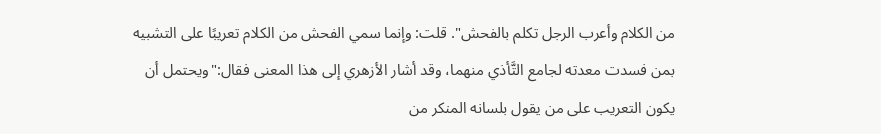من الكلام وأعرب الرجل تكلم بالفحش". قلت: وإنما سمي الفحش من الكلام تعريبًا على التشبيه بمن فسدت معدته لجامع التَّأذي منهما، وقد أشار الأزهري إلى هذا المعنى فقال:"ويحتمل أن يكون التعريب على من يقول بلسانه المنكر من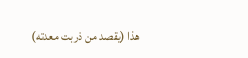هذا (يقصد من ذربت معدته)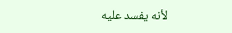لأنه يفسد عليه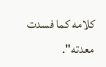كلامه كما فسدت معدته".